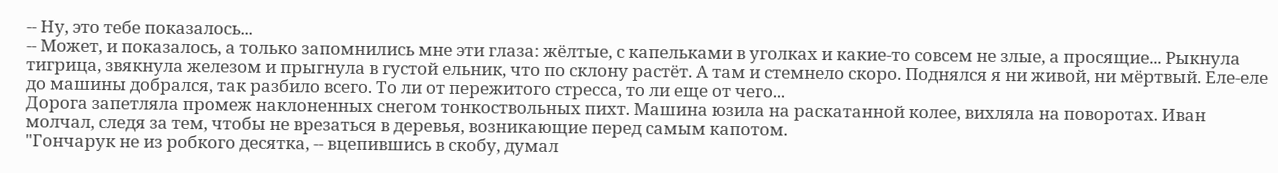-- Ну, это тебе показалось...
-- Может, и показалось, а только запомнились мне эти глаза: жёлтые, с капельками в уголках и какие-то совсем не злые, а просящие... Рыкнула тигрица, звякнула железом и прыгнула в густой ельник, что по склону растёт. А там и стемнело скоро. Поднялся я ни живой, ни мёртвый. Еле-еле до машины добрался, так разбило всего. То ли от пережитого стресса, то ли еще от чего...
Дорога запетляла промеж наклоненных снегом тонкоствольных пихт. Машина юзила на раскатанной колее, вихляла на поворотах. Иван молчал, следя за тем, чтобы не врезаться в деревья, возникающие перед самым капотом.
"Гончарук не из робкого десятка, -- вцепившись в скобу, думал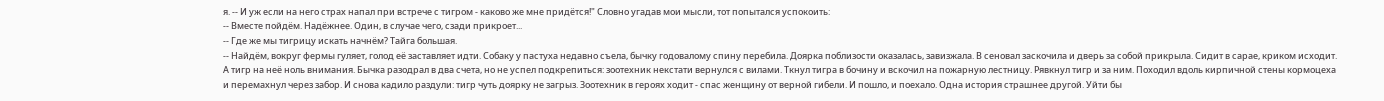я. -- И уж если на него страх напал при встрече с тигром - каково же мне придётся!" Словно угадав мои мысли, тот попытался успокоить:
-- Вместе пойдём. Надёжнее. Один, в случае чего, сзади прикроет...
-- Где же мы тигрицу искать начнём? Тайга большая.
-- Найдём, вокруг фермы гуляет, голод её заставляет идти. Собаку у пастуха недавно съела, бычку годовалому спину перебила. Доярка поблизости оказалась, завизжала. В сеновал заскочила и дверь за собой прикрыла. Сидит в сарае, криком исходит. А тигр на неё ноль внимания. Бычка разодрал в два счета, но не успел подкрепиться: зоотехник некстати вернулся с вилами. Ткнул тигра в бочину и вскочил на пожарную лестницу. Рявкнул тигр и за ним. Походил вдоль кирпичной стены кормоцеха и перемахнул через забор. И снова кадило раздули: тигр чуть доярку не загрыз. Зоотехник в героях ходит - спас женщину от верной гибели. И пошло, и поехало. Одна история страшнее другой. Уйти бы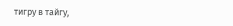тигру в тайгу,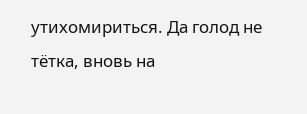утихомириться. Да голод не тётка, вновь на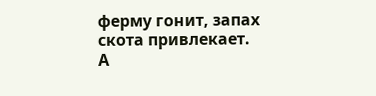ферму гонит, запах скота привлекает.
А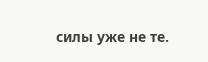силы уже не те.